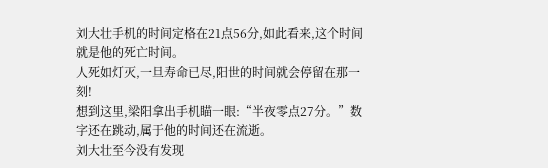刘大壮手机的时间定格在21点56分,如此看来,这个时间就是他的死亡时间。
人死如灯灭,一旦寿命已尽,阳世的时间就会停留在那一刻!
想到这里,梁阳拿出手机瞄一眼:“半夜零点27分。”数字还在跳动,属于他的时间还在流逝。
刘大壮至今没有发现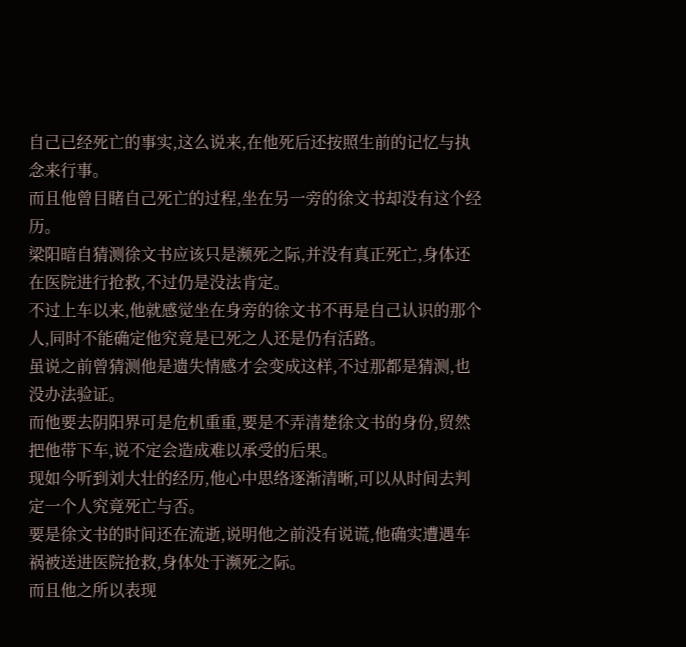自己已经死亡的事实,这么说来,在他死后还按照生前的记忆与执念来行事。
而且他曾目睹自己死亡的过程,坐在另一旁的徐文书却没有这个经历。
梁阳暗自猜测徐文书应该只是濒死之际,并没有真正死亡,身体还在医院进行抢救,不过仍是没法肯定。
不过上车以来,他就感觉坐在身旁的徐文书不再是自己认识的那个人,同时不能确定他究竟是已死之人还是仍有活路。
虽说之前曾猜测他是遗失情感才会变成这样,不过那都是猜测,也没办法验证。
而他要去阴阳界可是危机重重,要是不弄清楚徐文书的身份,贸然把他带下车,说不定会造成难以承受的后果。
现如今听到刘大壮的经历,他心中思络逐渐清晰,可以从时间去判定一个人究竟死亡与否。
要是徐文书的时间还在流逝,说明他之前没有说谎,他确实遭遇车祸被送进医院抢救,身体处于濒死之际。
而且他之所以表现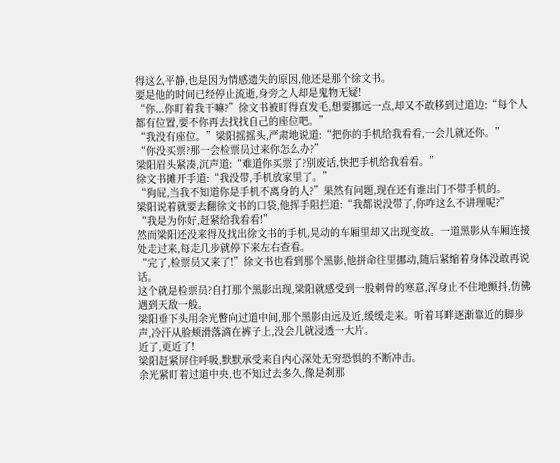得这么平静,也是因为情感遗失的原因,他还是那个徐文书。
要是他的时间已经停止流逝,身旁之人却是鬼物无疑!
“你...你盯着我干嘛?”徐文书被盯得直发毛,想要挪远一点,却又不敢移到过道边:“每个人都有位置,要不你再去找找自己的座位吧。”
“我没有座位。”梁阳摇摇头,严肃地说道:“把你的手机给我看看,一会儿就还你。”
“你没买票?那一会检票员过来你怎么办?”
梁阳眉头紧凑,沉声道:“难道你买票了?别废话,快把手机给我看看。”
徐文书摊开手道:“我没带,手机放家里了。”
“狗屁,当我不知道你是手机不离身的人?”果然有问题,现在还有谁出门不带手机的。
梁阳说着就要去翻徐文书的口袋,他挥手阻拦道:“我都说没带了,你咋这么不讲理呢?”
“我是为你好,赶紧给我看看!”
然而梁阳还没来得及找出徐文书的手机,晃动的车厢里却又出现变故。一道黑影从车厢连接处走过来,每走几步就停下来左右查看。
“完了,检票员又来了!”徐文书也看到那个黑影,他拼命往里挪动,随后紧缩着身体没敢再说话。
这个就是检票员?自打那个黑影出现,梁阳就感受到一股刺骨的寒意,浑身止不住地颤抖,仿佛遇到天敌一般。
梁阳垂下头用余光瞥向过道中间,那个黑影由远及近,缓缓走来。听着耳畔逐渐靠近的脚步声,冷汗从脸颊滑落滴在裤子上,没会儿就浸透一大片。
近了,更近了!
梁阳赶紧屏住呼吸,默默承受来自内心深处无穷恐惧的不断冲击。
余光紧盯着过道中央,也不知过去多久,像是刹那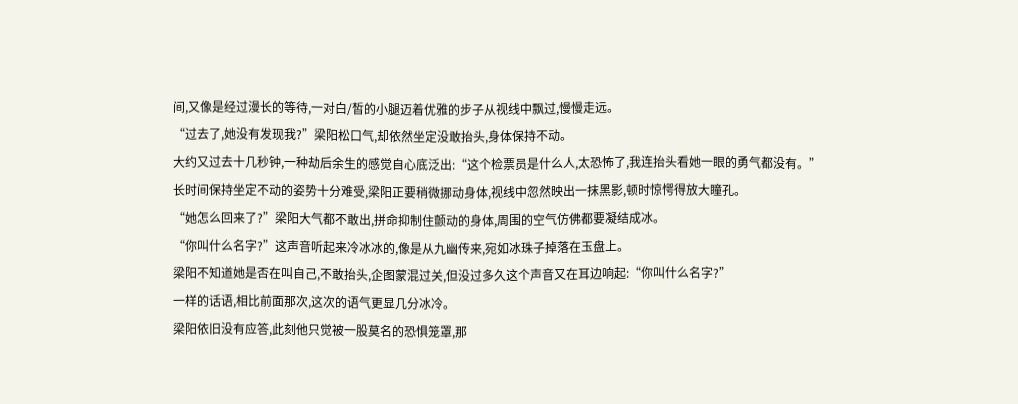间,又像是经过漫长的等待,一对白/皙的小腿迈着优雅的步子从视线中飘过,慢慢走远。
“过去了,她没有发现我?”梁阳松口气,却依然坐定没敢抬头,身体保持不动。
大约又过去十几秒钟,一种劫后余生的感觉自心底泛出:“这个检票员是什么人,太恐怖了,我连抬头看她一眼的勇气都没有。”
长时间保持坐定不动的姿势十分难受,梁阳正要稍微挪动身体,视线中忽然映出一抹黑影,顿时惊愕得放大瞳孔。
“她怎么回来了?”梁阳大气都不敢出,拼命抑制住颤动的身体,周围的空气仿佛都要凝结成冰。
“你叫什么名字?”这声音听起来冷冰冰的,像是从九幽传来,宛如冰珠子掉落在玉盘上。
梁阳不知道她是否在叫自己,不敢抬头,企图蒙混过关,但没过多久这个声音又在耳边响起:“你叫什么名字?”
一样的话语,相比前面那次,这次的语气更显几分冰冷。
梁阳依旧没有应答,此刻他只觉被一股莫名的恐惧笼罩,那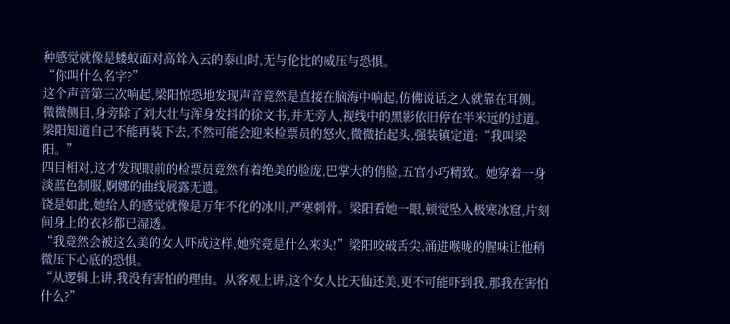种感觉就像是蝼蚁面对高耸入云的泰山时,无与伦比的威压与恐惧。
“你叫什么名字?”
这个声音第三次响起,梁阳惊恐地发现声音竟然是直接在脑海中响起,仿佛说话之人就靠在耳侧。
微微侧目,身旁除了刘大壮与浑身发抖的徐文书,并无旁人,视线中的黑影依旧停在半米远的过道。
梁阳知道自己不能再装下去,不然可能会迎来检票员的怒火,微微抬起头,强装镇定道:“我叫梁阳。”
四目相对,这才发现眼前的检票员竟然有着绝美的脸庞,巴掌大的俏脸,五官小巧精致。她穿着一身淡蓝色制服,婀娜的曲线展露无遗。
饶是如此,她给人的感觉就像是万年不化的冰川,严寒刺骨。梁阳看她一眼,顿觉坠入极寒冰窟,片刻间身上的衣衫都已湿透。
“我竟然会被这么美的女人吓成这样,她究竟是什么来头!”梁阳咬破舌尖,涌进喉咙的腥味让他稍微压下心底的恐惧。
“从逻辑上讲,我没有害怕的理由。从客观上讲,这个女人比天仙还美,更不可能吓到我,那我在害怕什么?”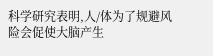科学研究表明,人/体为了规避风险会促使大脑产生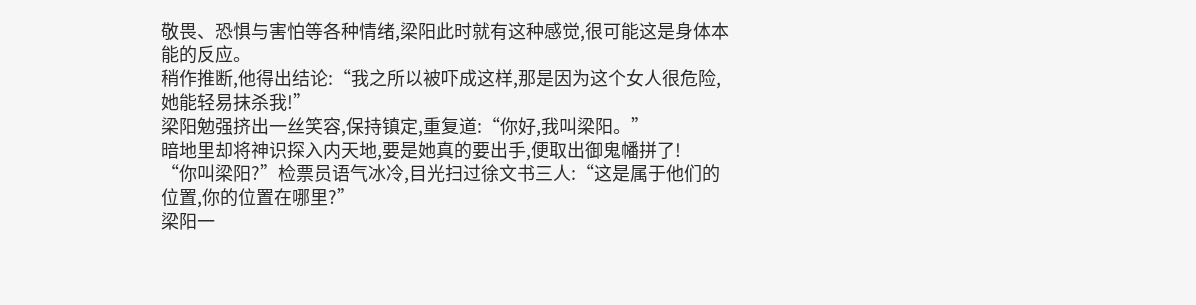敬畏、恐惧与害怕等各种情绪,梁阳此时就有这种感觉,很可能这是身体本能的反应。
稍作推断,他得出结论:“我之所以被吓成这样,那是因为这个女人很危险,她能轻易抹杀我!”
梁阳勉强挤出一丝笑容,保持镇定,重复道:“你好,我叫梁阳。”
暗地里却将神识探入内天地,要是她真的要出手,便取出御鬼幡拼了!
“你叫梁阳?”检票员语气冰冷,目光扫过徐文书三人:“这是属于他们的位置,你的位置在哪里?”
梁阳一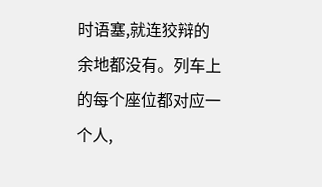时语塞,就连狡辩的余地都没有。列车上的每个座位都对应一个人,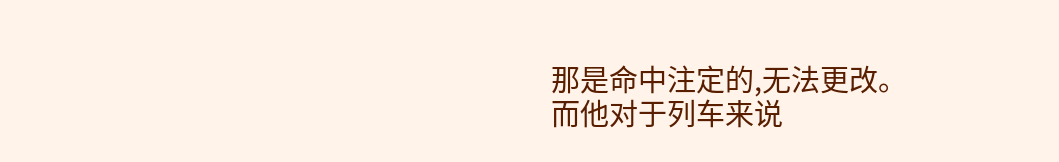那是命中注定的,无法更改。
而他对于列车来说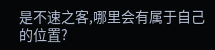是不速之客,哪里会有属于自己的位置?